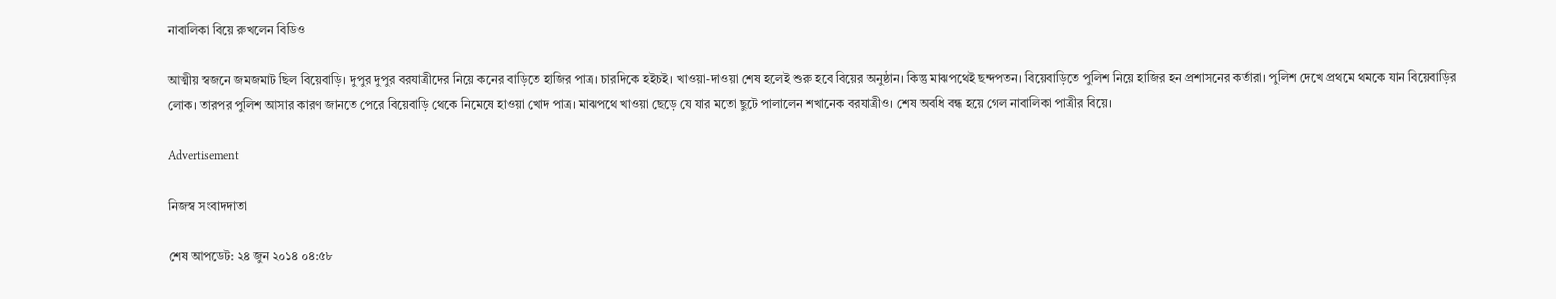নাবালিকা বিয়ে রুখলেন বিডিও

আত্মীয় স্বজনে জমজমাট ছিল বিয়েবাড়ি। দুপুর দুপুর বরযাত্রীদের নিয়ে কনের বাড়িতে হাজির পাত্র। চারদিকে হইচই। খাওয়া-দাওয়া শেষ হলেই শুরু হবে বিয়ের অনুষ্ঠান। কিন্তু মাঝপথেই ছন্দপতন। বিয়েবাড়িতে পুলিশ নিয়ে হাজির হন প্রশাসনের কর্তারা। পুলিশ দেখে প্রথমে থমকে যান বিয়েবাড়ির লোক। তারপর পুলিশ আসার কারণ জানতে পেরে বিয়েবাড়ি থেকে নিমেষে হাওয়া খোদ পাত্র। মাঝপথে খাওয়া ছেড়ে যে যার মতো ছুটে পালালেন শখানেক বরযাত্রীও। শেষ অবধি বন্ধ হয়ে গেল নাবালিকা পাত্রীর বিয়ে।

Advertisement

নিজস্ব সংবাদদাতা

শেষ আপডেট: ২৪ জুন ২০১৪ ০৪:৫৮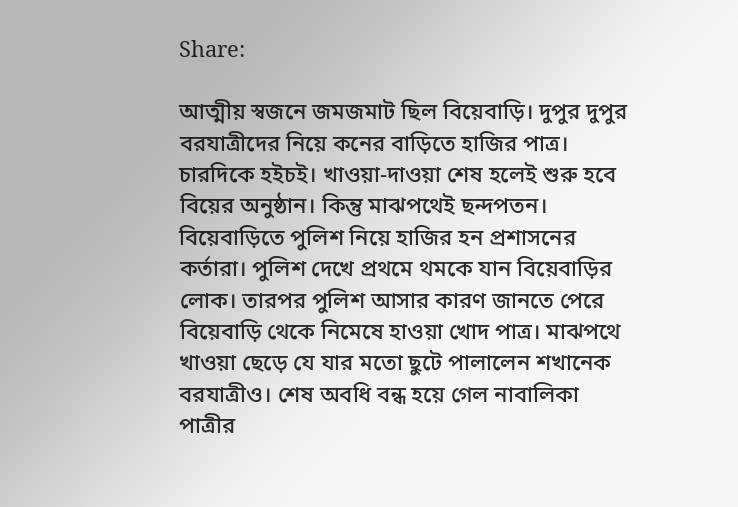Share:

আত্মীয় স্বজনে জমজমাট ছিল বিয়েবাড়ি। দুপুর দুপুর বরযাত্রীদের নিয়ে কনের বাড়িতে হাজির পাত্র। চারদিকে হইচই। খাওয়া-দাওয়া শেষ হলেই শুরু হবে বিয়ের অনুষ্ঠান। কিন্তু মাঝপথেই ছন্দপতন। বিয়েবাড়িতে পুলিশ নিয়ে হাজির হন প্রশাসনের কর্তারা। পুলিশ দেখে প্রথমে থমকে যান বিয়েবাড়ির লোক। তারপর পুলিশ আসার কারণ জানতে পেরে বিয়েবাড়ি থেকে নিমেষে হাওয়া খোদ পাত্র। মাঝপথে খাওয়া ছেড়ে যে যার মতো ছুটে পালালেন শখানেক বরযাত্রীও। শেষ অবধি বন্ধ হয়ে গেল নাবালিকা পাত্রীর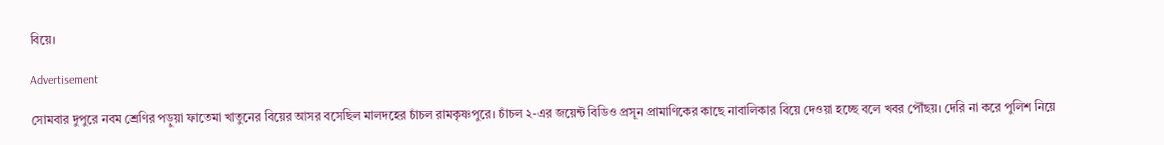বিয়ে।

Advertisement

সোমবার দুপুরে নবম শ্রেণির পড়ুয়া ফাতেমা খাতুনের বিয়ের আসর বসেছিল মালদহের চাঁচল রামকৃষ্ণপুরে। চাঁচল ২-এর জয়েন্ট বিডিও প্রসূন প্রামাণিকের কাছে নাবালিকার বিয়ে দেওয়া হচ্ছে বলে খবর পৌঁছয়। দেরি না করে পুলিশ নিয়ে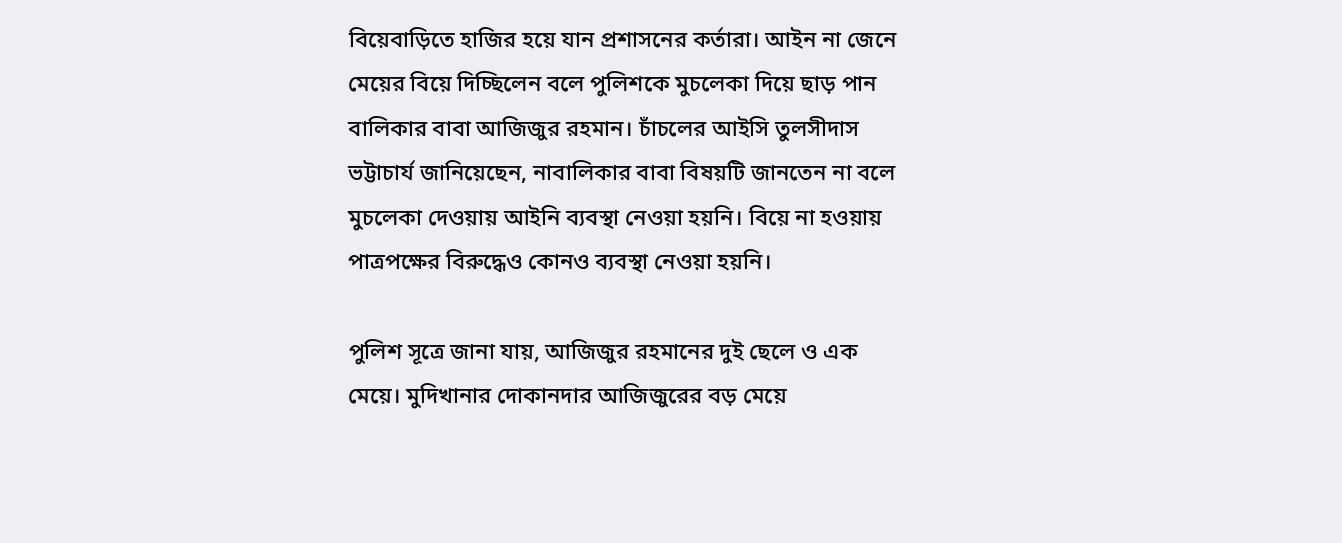বিয়েবাড়িতে হাজির হয়ে যান প্রশাসনের কর্তারা। আইন না জেনে মেয়ের বিয়ে দিচ্ছিলেন বলে পুলিশকে মুচলেকা দিয়ে ছাড় পান বালিকার বাবা আজিজুর রহমান। চাঁচলের আইসি তুলসীদাস ভট্টাচার্য জানিয়েছেন, নাবালিকার বাবা বিষয়টি জানতেন না বলে মুচলেকা দেওয়ায় আইনি ব্যবস্থা নেওয়া হয়নি। বিয়ে না হওয়ায় পাত্রপক্ষের বিরুদ্ধেও কোনও ব্যবস্থা নেওয়া হয়নি।

পুলিশ সূত্রে জানা যায়, আজিজুর রহমানের দুই ছেলে ও এক মেয়ে। মুদিখানার দোকানদার আজিজুরের বড় মেয়ে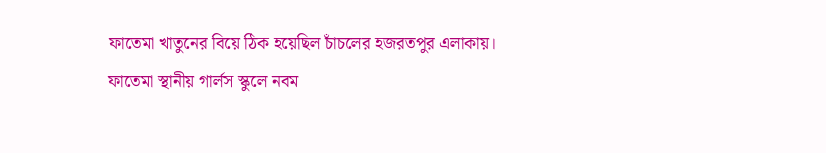ফাতেমা খাতুনের বিয়ে ঠিক হয়েছিল চাঁচলের হজরতপুর এলাকায়। ফাতেমা স্থানীয় গার্লস স্কুলে নবম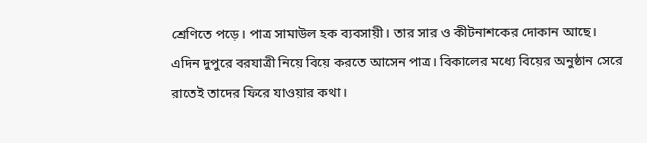শ্রেণিতে পড়ে। পাত্র সামাউল হক ব্যবসায়ী। তার সার ও কীটনাশকের দোকান আছে। এদিন দুপুরে বরযাত্রী নিয়ে বিয়ে করতে আসেন পাত্র। বিকালের মধ্যে বিয়ের অনুষ্ঠান সেরে রাতেই তাদের ফিরে যাওয়ার কথা।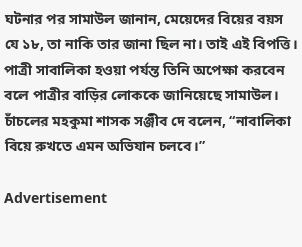ঘটনার পর সামাউল জানান, মেয়েদের বিয়ের বয়স যে ১৮, তা নাকি তার জানা ছিল না। তাই এই বিপত্তি। পাত্রী সাবালিকা হওয়া পর্যন্ত তিনি অপেক্ষা করবেন বলে পাত্রীর বাড়ির লোককে জানিয়েছে সামাউল। চাঁচলের মহকুমা শাসক সঞ্জীব দে বলেন, “নাবালিকা বিয়ে রুখতে এমন অভিযান চলবে।”

Advertisement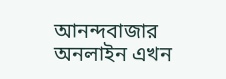আনন্দবাজার অনলাইন এখন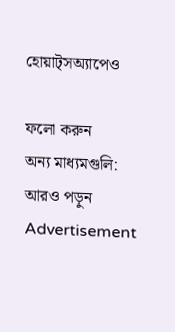হোয়াট্‌সঅ্যাপেও

ফলো করুন
অন্য মাধ্যমগুলি:
আরও পড়ুন
Advertisement